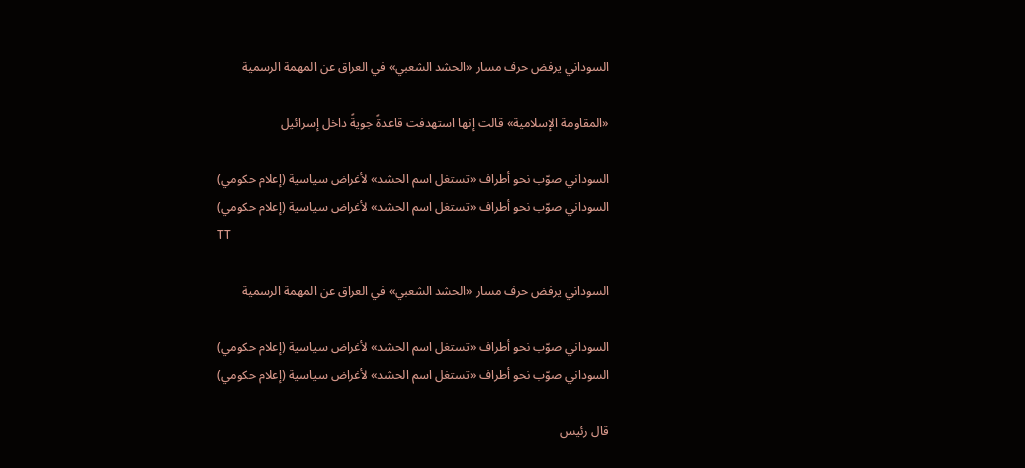السوداني يرفض حرف مسار «الحشد الشعبي» في العراق عن المهمة الرسمية

«المقاومة الإسلامية» قالت إنها استهدفت قاعدةً جويةً داخل إسرائيل

السوداني صوّب نحو أطراف «تستغل اسم الحشد» لأغراض سياسية (إعلام حكومي)
السوداني صوّب نحو أطراف «تستغل اسم الحشد» لأغراض سياسية (إعلام حكومي)
TT

السوداني يرفض حرف مسار «الحشد الشعبي» في العراق عن المهمة الرسمية

السوداني صوّب نحو أطراف «تستغل اسم الحشد» لأغراض سياسية (إعلام حكومي)
السوداني صوّب نحو أطراف «تستغل اسم الحشد» لأغراض سياسية (إعلام حكومي)

قال رئيس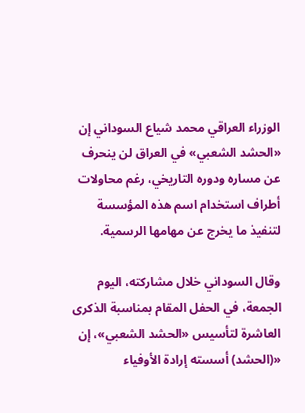الوزراء العراقي محمد شياع السوداني إن «الحشد الشعبي» في العراق لن ينحرف عن مساره ودوره التاريخي، رغم محاولات أطراف استخدام اسم هذه المؤسسة لتنفيذ ما يخرج عن مهامها الرسمية.

وقال السوداني خلال مشاركته، اليوم الجمعة، في الحفل المقام بمناسبة الذكرى العاشرة لتأسيس «الحشد الشعبي»، إن «(الحشد) أسسته إرادة الأوفياء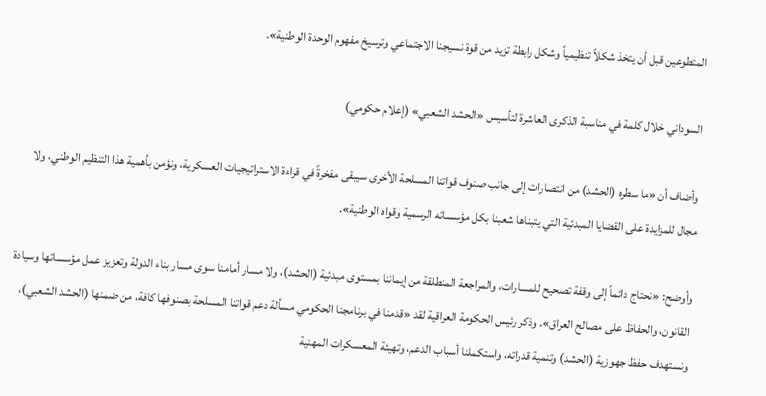المتطوعين قبل أن يتخذ شكلاً تنظيمياً وشكل رابطة تزيد من قوة نسيجنا الاجتماعي وترسيخ مفهوم الوحدة الوطنية».

السوداني خلال كلمة في مناسبة الذكرى العاشرة لتأسيس «الحشد الشعبي» (إعلام حكومي)

وأضاف أن «ما سطره (الحشد) من انتصارات إلى جانب صنوف قواتنا المسلحة الأخرى سيبقى مفخرةً في قراءة الاستراتيجيات العسكرية، ونؤمن بأهمية هذا التنظيم الوطني، ولا مجال للمزايدة على القضايا المبدئية التي يتبناها شعبنا بكل مؤسساته الرسمية وقواه الوطنية».

وأوضح: «نحتاج دائماً إلى وقفة تصحيح للمسارات، والمراجعة المنطلقة من إيماننا بمستوى مبدئية (الحشد)، ولا مسار أمامنا سوى مسار بناء الدولة وتعزيز عمل مؤسساتها وسيادة القانون، والحفاظ على مصالح العراق». وذكر رئيس الحكومة العراقية لقد «قدمنا في برنامجنا الحكومي مسألة دعم قواتنا المسلحة بصنوفها كافة، من ضمنها (الحشد الشعبي)، ونستهدف حفظ جهوزية (الحشد) وتنمية قدراته، واستكملنا أسباب الدعم، وتهيئة المعسكرات المهنية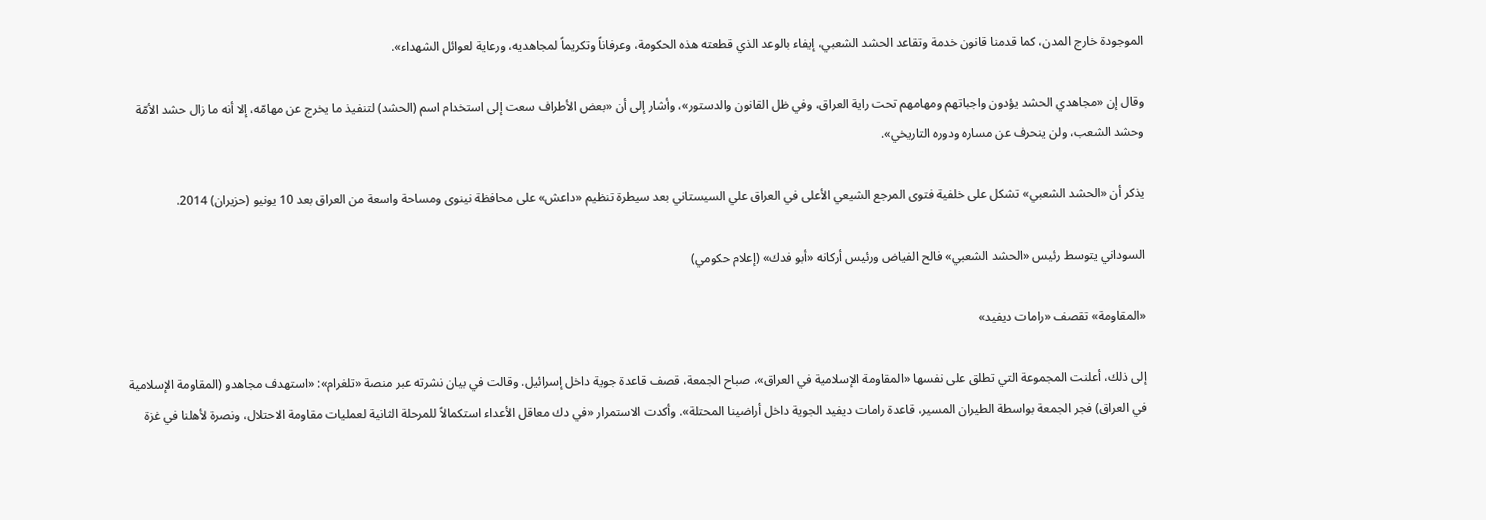الموجودة خارج المدن، كما قدمنا قانون خدمة وتقاعد الحشد الشعبي، إيفاء بالوعد الذي قطعته هذه الحكومة، وعرفاناً وتكريماً لمجاهديه، ورعاية لعوائل الشهداء».

وقال إن «مجاهدي الحشد يؤدون واجباتهم ومهامهم تحت راية العراق، وفي ظل القانون والدستور»، وأشار إلى أن «بعض الأطراف سعت إلى استخدام اسم (الحشد) لتنفيذ ما يخرج عن مهامّه، إلا أنه ما زال حشد الأمّة وحشد الشعب، ولن ينحرف عن مساره ودوره التاريخي».

يذكر أن «الحشد الشعبي» تشكل على خلفية فتوى المرجع الشيعي الأعلى في العراق علي السيستاني بعد سيطرة تنظيم «داعش» على محافظة نينوى ومساحة واسعة من العراق بعد 10 يونيو (حزيران) 2014.

السوداني يتوسط رئيس «الحشد الشعبي» فالح الفياض ورئيس أركانه «أبو فدك» (إعلام حكومي)

«المقاومة» تقصف «رامات ديفيد»

إلى ذلك، أعلنت المجموعة التي تطلق على نفسها «المقاومة الإسلامية في العراق»، صباح الجمعة، قصف قاعدة جوية داخل إسرائيل. وقالت في بيان نشرته عبر منصة «تلغرام»: «استهدف مجاهدو (المقاومة الإسلامية في العراق) فجر الجمعة بواسطة الطيران المسير، قاعدة رامات ديفيد الجوية داخل أراضينا المحتلة». وأكدت الاستمرار «في دك معاقل الأعداء استكمالاً للمرحلة الثانية لعمليات مقاومة الاحتلال، ونصرة لأهلنا في غزة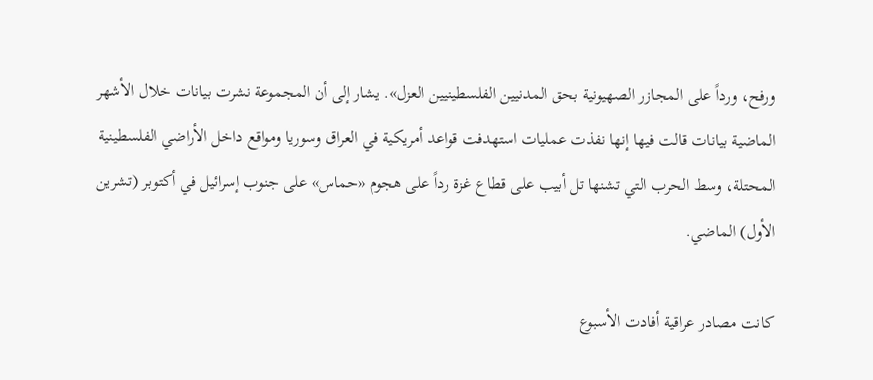ورفح، ورداً على المجازر الصهيونية بحق المدنيين الفلسطينيين العزل». يشار إلى أن المجموعة نشرت بيانات خلال الأشهر الماضية بيانات قالت فيها إنها نفذت عمليات استهدفت قواعد أمريكية في العراق وسوريا ومواقع داخل الأراضي الفلسطينية المحتلة، وسط الحرب التي تشنها تل أبيب على قطاع غزة رداً على هجوم «حماس» على جنوب إسرائيل في أكتوبر (تشرين الأول) الماضي.

كانت مصادر عراقية أفادت الأسبوع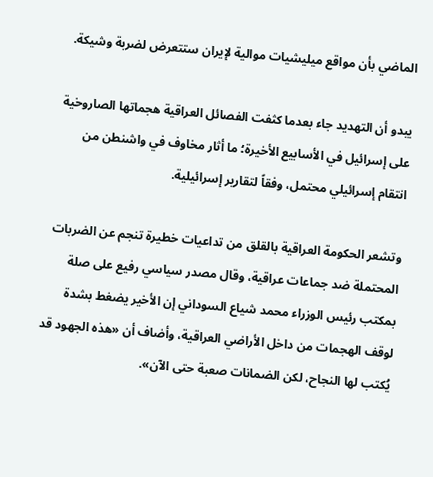الماضي بأن مواقع ميليشيات موالية لإيران ستتعرض لضربة وشيكة.

يبدو أن التهديد جاء بعدما كثفت الفصائل العراقية هجماتها الصاروخية على إسرائيل في الأسابيع الأخيرة؛ ما أثار مخاوف في واشنطن من انتقام إسرائيلي محتمل، وفقاً لتقارير إسرائيلية.

وتشعر الحكومة العراقية بالقلق من تداعيات خطيرة تنجم عن الضربات المحتملة ضد جماعات عراقية، وقال مصدر سياسي رفيع على صلة بمكتب رئيس الوزراء محمد شياع السوداني إن الأخير يضغط بشدة لوقف الهجمات من داخل الأراضي العراقية، وأضاف أن «هذه الجهود قد يُكتب لها النجاح، لكن الضمانات صعبة حتى الآن».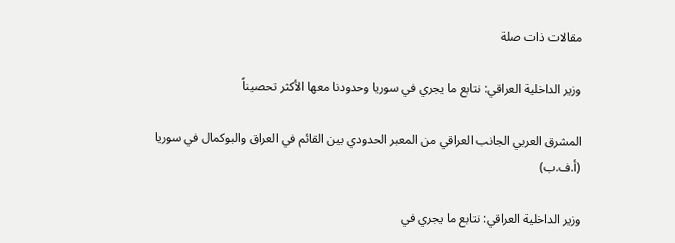مقالات ذات صلة

وزير الداخلية العراقي: نتابع ما يجري في سوريا وحدودنا معها الأكثر تحصيناً

المشرق العربي الجانب العراقي من المعبر الحدودي بين القائم في العراق والبوكمال في سوريا (أ.ف.ب)

وزير الداخلية العراقي: نتابع ما يجري في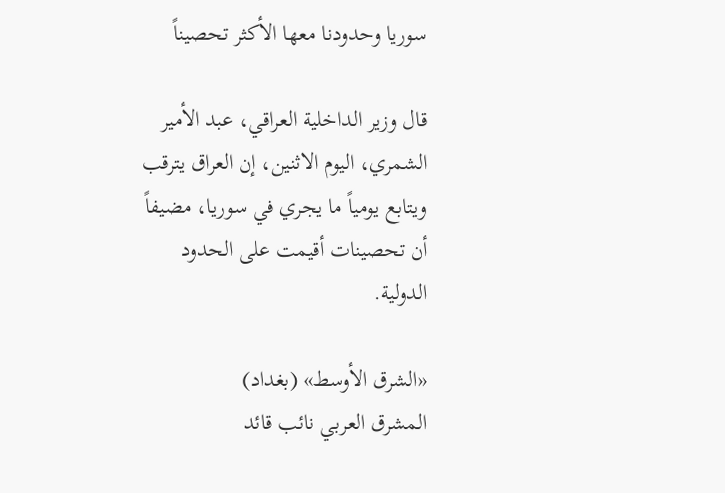سوريا وحدودنا معها الأكثر تحصيناً

قال وزير الداخلية العراقي، عبد الأمير الشمري، اليوم الاثنين، إن العراق يترقب ويتابع يومياً ما يجري في سوريا، مضيفاً أن تحصينات أقيمت على الحدود الدولية.

«الشرق الأوسط» (بغداد)
المشرق العربي نائب قائد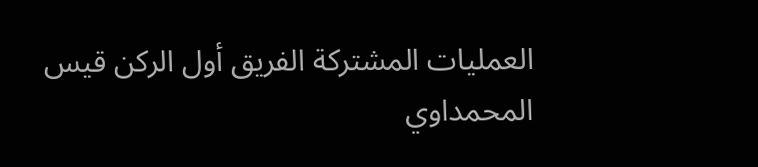العمليات المشتركة الفريق أول الركن قيس المحمداوي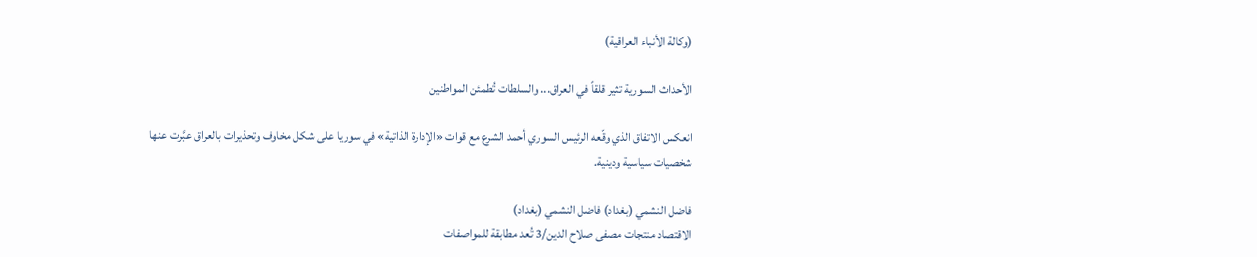(وكالة الأنباء العراقية)

الأحداث السورية تثير قلقاً في العراق... والسلطات تُطمئن المواطنين

انعكس الاتفاق الذي وقّعه الرئيس السوري أحمد الشرع مع قوات «الإدارة الذاتية» في سوريا على شكل مخاوف وتحذيرات بالعراق عبَّرت عنها شخصيات سياسية ودينية.

فاضل النشمي (بغداد) فاضل النشمي (بغداد)
الاقتصاد منتجات مصفى صلاح الدين/3 تُعد مطابقة للمواصفات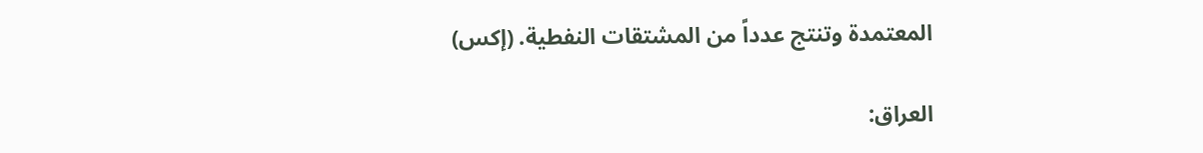المعتمدة وتنتج عدداً من المشتقات النفطية. (إكس)

العراق: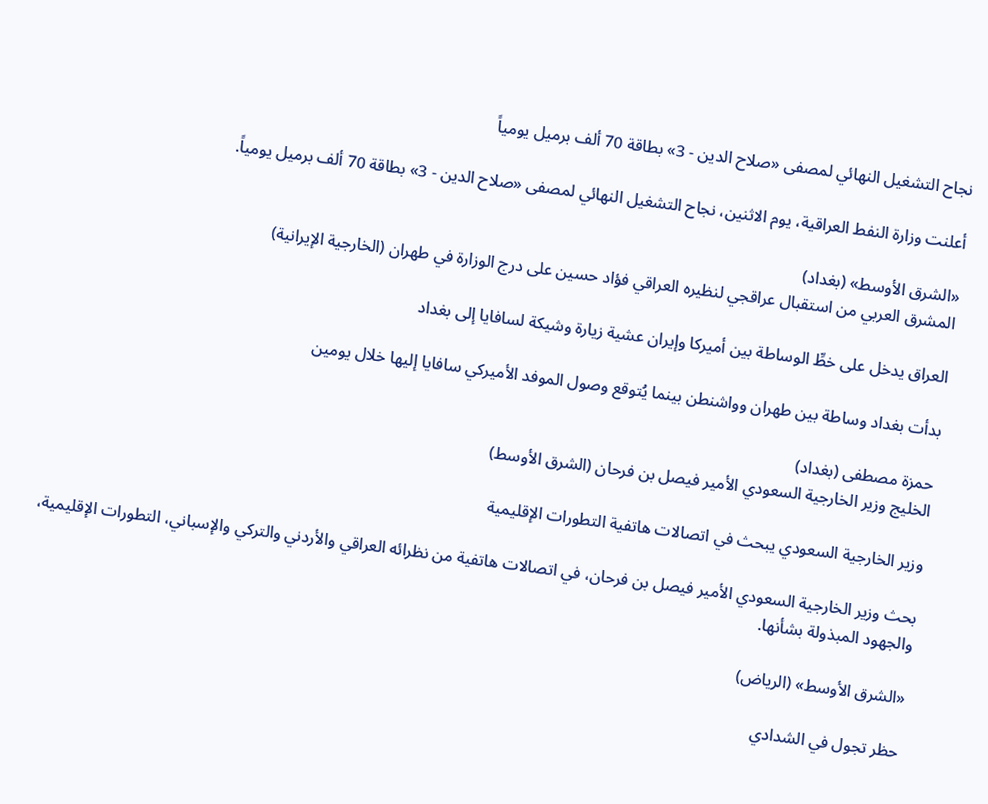نجاح التشغيل النهائي لمصفى «صلاح الدين - 3» بطاقة 70 ألف برميل يومياً

أعلنت وزارة النفط العراقية، يوم الاثنين، نجاح التشغيل النهائي لمصفى «صلاح الدين - 3» بطاقة 70 ألف برميل يومياً.

«الشرق الأوسط» (بغداد)
المشرق العربي من استقبال عراقجي لنظيره العراقي فؤاد حسين على درج الوزارة في طهران (الخارجية الإيرانية)

العراق يدخل على خطِّ الوساطة بين أميركا وإيران عشية زيارة وشيكة لسافايا إلى بغداد

بدأت بغداد وساطة بين طهران وواشنطن بينما يُتوقع وصول الموفد الأميركي سافايا إليها خلال يومين

حمزة مصطفى (بغداد)
الخليج وزير الخارجية السعودي الأمير فيصل بن فرحان (الشرق الأوسط)

وزير الخارجية السعودي يبحث في اتصالات هاتفية التطورات الإقليمية

بحث وزير الخارجية السعودي الأمير فيصل بن فرحان، في اتصالات هاتفية من نظرائه العراقي والأردني والتركي والإسباني، التطورات الإقليمية، والجهود المبذولة بشأنها.

«الشرق الأوسط» (الرياض)

حظر تجول في الشدادي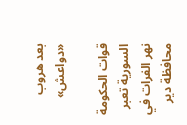بعد هروب «دواعش»

قوات الحكومة السورية تعبر نهر الفرات في محافظة دير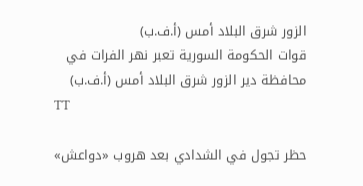الزور شرق البلاد أمس (أ.ف.ب)
قوات الحكومة السورية تعبر نهر الفرات في محافظة دير الزور شرق البلاد أمس (أ.ف.ب)
TT

حظر تجول في الشدادي بعد هروب «دواعش»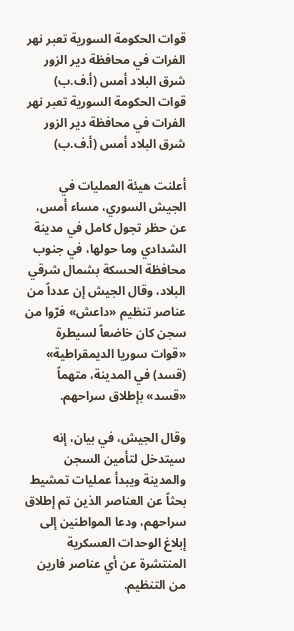قوات الحكومة السورية تعبر نهر الفرات في محافظة دير الزور شرق البلاد أمس (أ.ف.ب)
قوات الحكومة السورية تعبر نهر الفرات في محافظة دير الزور شرق البلاد أمس (أ.ف.ب)

أعلنت هيئة العمليات في الجيش السوري، مساء أمس، عن حظر تجول كامل في مدينة الشدادي وما حولها، في جنوب محافظة الحسكة بشمال شرقي البلاد، وقال الجيش إن عدداً من عناصر تنظيم «داعش» فرّوا من سجن كان خاضعاً لسيطرة «قوات سوريا الديمقراطية» (قسد) في المدينة، متهماً «قسد» بإطلاق سراحهم.

وقال الجيش، في بيان، إنه سيتدخل لتأمين السجن والمدينة ويبدأ عمليات تمشيط بحثاً عن العناصر الذين تم إطلاق سراحهم، ودعا المواطنين إلى إبلاغ الوحدات العسكرية المنتشرة عن أي عناصر فارين من التنظيم.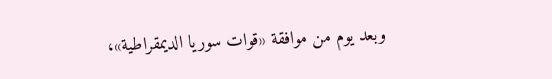وبعد يوم من موافقة «قوات سوريا الديمقراطية»،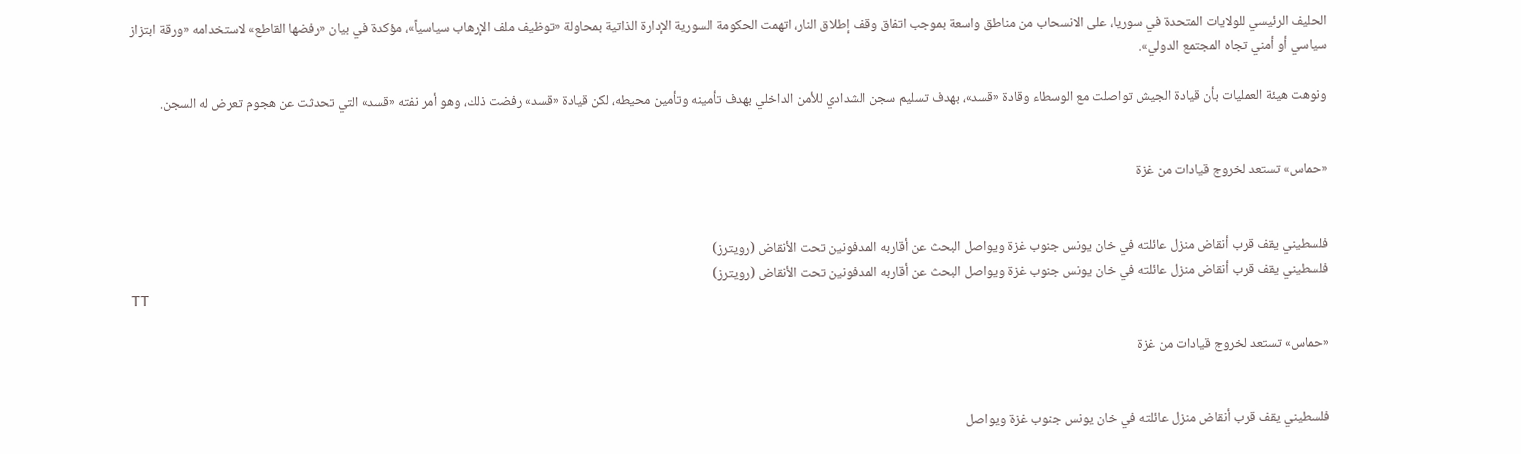الحليف الرئيسي للولايات المتحدة في سوريا، على الانسحاب من مناطق واسعة بموجب اتفاق وقف إطلاق النار، اتهمت الحكومة السورية الإدارة الذاتية بمحاولة «توظيف ملف الإرهاب سياسياً»، مؤكدة في بيان «رفضها القاطع» لاستخدامه «ورقة ابتزاز سياسي أو أمني تجاه المجتمع الدولي».

ونوهت هيئة العمليات بأن قيادة الجيش تواصلت مع الوسطاء وقادة «قسد»، بهدف تسليم سجن الشدادي للأمن الداخلي بهدف تأمينه وتأمين محيطه، لكن قيادة «قسد» رفضت ذلك، وهو أمر نفته «قسد» التي تحدثت عن هجوم تعرض له السجن.


«حماس» تستعد لخروج قيادات من غزة


فلسطيني يقف قرب أنقاض منزل عائلته في خان يونس جنوب غزة ويواصل البحث عن أقاربه المدفونين تحت الأنقاض (رويترز)
فلسطيني يقف قرب أنقاض منزل عائلته في خان يونس جنوب غزة ويواصل البحث عن أقاربه المدفونين تحت الأنقاض (رويترز)
TT

«حماس» تستعد لخروج قيادات من غزة


فلسطيني يقف قرب أنقاض منزل عائلته في خان يونس جنوب غزة ويواصل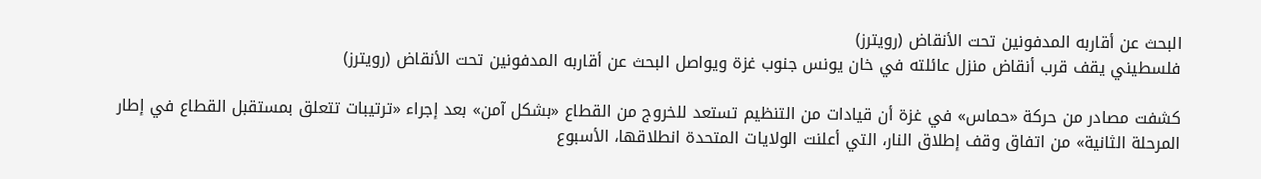البحث عن أقاربه المدفونين تحت الأنقاض (رويترز)
فلسطيني يقف قرب أنقاض منزل عائلته في خان يونس جنوب غزة ويواصل البحث عن أقاربه المدفونين تحت الأنقاض (رويترز)

كشفت مصادر من حركة «حماس» في غزة أن قيادات من التنظيم تستعد للخروج من القطاع «بشكل آمن» بعد إجراء «ترتيبات تتعلق بمستقبل القطاع في إطار المرحلة الثانية» من اتفاق وقف إطلاق النار، التي أعلنت الولايات المتحدة انطلاقها، الأسبوع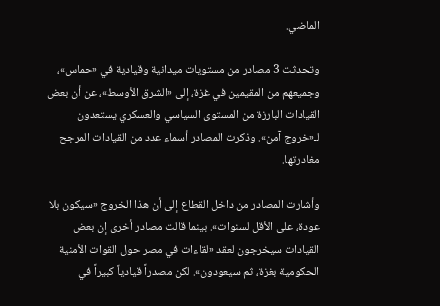الماضي.

وتحدثت 3 مصادر من مستويات ميدانية وقيادية في «حماس»، وجميعهم من المقيمين في غزة، إلى «الشرق الأوسط»، عن أن بعض القيادات البارزة من المستوى السياسي والعسكري يستعدون لـ«خروج آمن». وذكرت المصادر أسماء عدد من القيادات المرجح مغادرتها.

وأشارت المصادر من داخل القطاع إلى أن هذا الخروج «سيكون بلا عودة، على الأقل لسنوات». بينما قالت مصادر أخرى إن بعض القيادات سيخرجون لعقد «لقاءات في مصر حول القوات الأمنية الحكومية بغزة، ثم سيعودون». لكن مصدراً قيادياً كبيراً في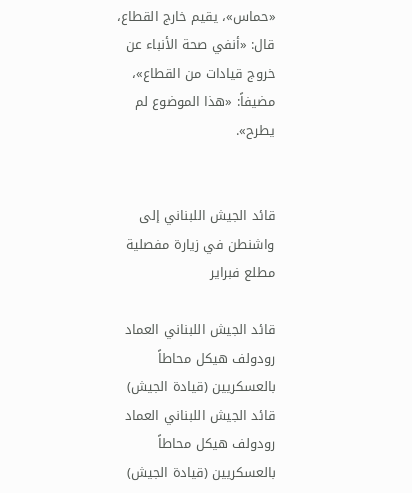«حماس»، يقيم خارج القطاع، قال: «أنفي صحة الأنباء عن خروج قيادات من القطاع»، مضيفاً: «هذا الموضوع لم يطرح».


قائد الجيش اللبناني إلى واشنطن في زيارة مفصلية مطلع فبراير

قائد الجيش اللبناني العماد رودولف هيكل محاطاً بالعسكريين (قيادة الجيش)
قائد الجيش اللبناني العماد رودولف هيكل محاطاً بالعسكريين (قيادة الجيش)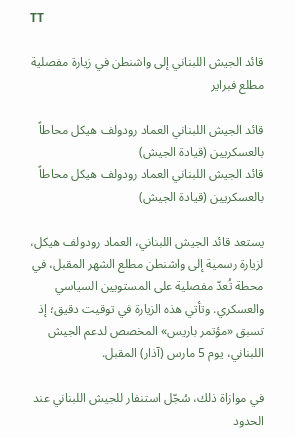TT

قائد الجيش اللبناني إلى واشنطن في زيارة مفصلية مطلع فبراير

قائد الجيش اللبناني العماد رودولف هيكل محاطاً بالعسكريين (قيادة الجيش)
قائد الجيش اللبناني العماد رودولف هيكل محاطاً بالعسكريين (قيادة الجيش)

يستعد قائد الجيش اللبناني، العماد رودولف هيكل، لزيارة رسمية إلى واشنطن مطلع الشهر المقبل، في محطة تُعدّ مفصلية على المستويين السياسي والعسكري. وتأتي هذه الزيارة في توقيت دقيق؛ إذ تسبق «مؤتمر باريس» المخصص لدعم الجيش اللبناني، يوم 5 مارس (آذار) المقبل.

في موازاة ذلك، سُجّل استنفار للجيش اللبناني عند الحدود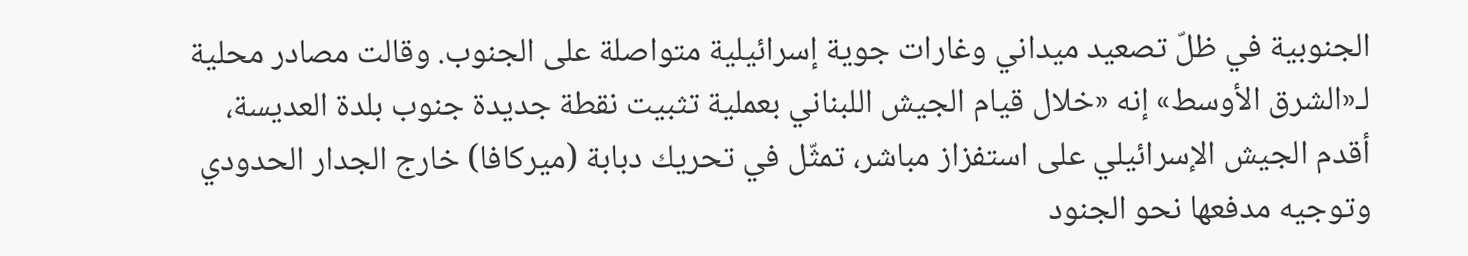الجنوبية في ظلّ تصعيد ميداني وغارات جوية إسرائيلية متواصلة على الجنوب. وقالت مصادر محلية لـ«الشرق الأوسط» إنه «خلال قيام الجيش اللبناني بعملية تثبيت نقطة جديدة جنوب بلدة العديسة، أقدم الجيش الإسرائيلي على استفزاز مباشر، تمثّل في تحريك دبابة (ميركافا) خارج الجدار الحدودي وتوجيه مدفعها نحو الجنود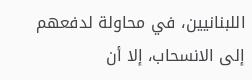اللبنانيين، في محاولة لدفعهم إلى الانسحاب، إلا أن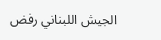الجيش اللبناني رفض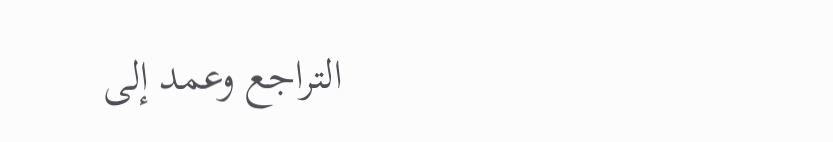التراجع وعمد إلى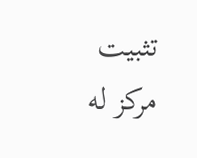تثبيت مركز له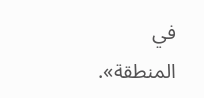في المنطقة».